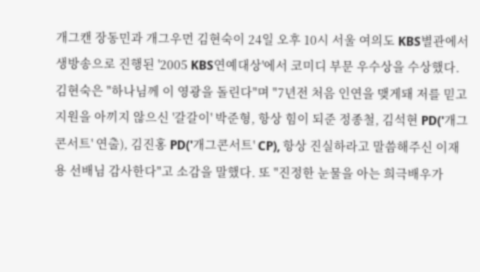개그캔 장동민과 개그우먼 김현숙이 24일 오후 10시 서울 여의도 KBS별관에서 생방송으로 진행된 '2005 KBS연예대상'에서 코미디 부문 우수상을 수상했다.
김현숙은 "하나님께 이 영광을 돌린다"며 "7년전 처음 인연을 맺게돼 저를 믿고 지원을 아끼지 않으신 '갈갈이' 박준형, 항상 힘이 되준 정종철, 김석현 PD('개그콘서트' 연출), 김진홍 PD('개그콘서트' CP), 항상 진실하라고 말씀해주신 이재용 선배님 감사한다"고 소감을 말했다. 또 "진정한 눈물을 아는 희극배우가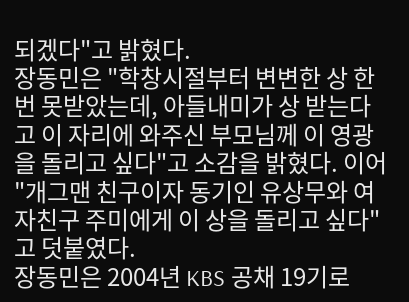되겠다"고 밝혔다.
장동민은 "학창시절부터 변변한 상 한번 못받았는데, 아들내미가 상 받는다고 이 자리에 와주신 부모님께 이 영광을 돌리고 싶다"고 소감을 밝혔다. 이어 "개그맨 친구이자 동기인 유상무와 여자친구 주미에게 이 상을 돌리고 싶다"고 덧붙였다.
장동민은 2004년 KBS 공채 19기로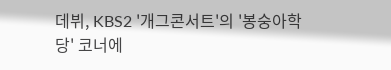데뷔, KBS2 '개그콘서트'의 '봉숭아학당' 코너에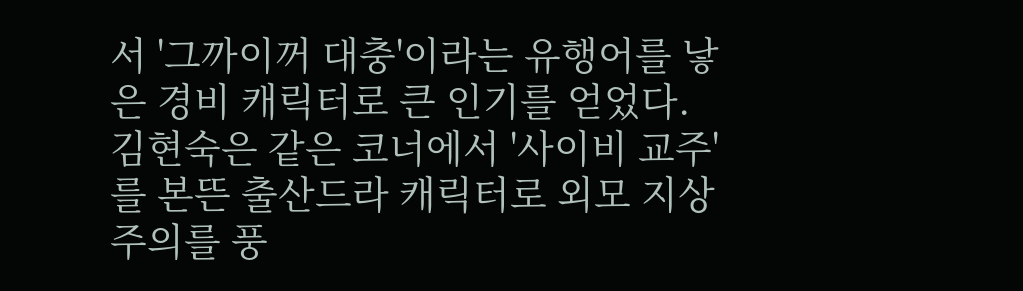서 '그까이꺼 대충'이라는 유행어를 낳은 경비 캐릭터로 큰 인기를 얻었다.
김현숙은 같은 코너에서 '사이비 교주'를 본뜬 출산드라 캐릭터로 외모 지상주의를 풍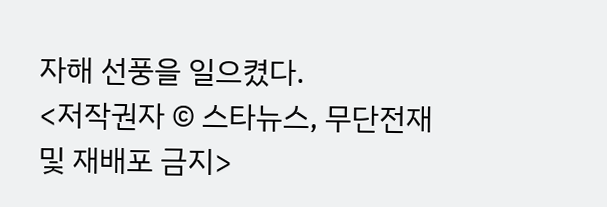자해 선풍을 일으켰다.
<저작권자 © 스타뉴스, 무단전재 및 재배포 금지>